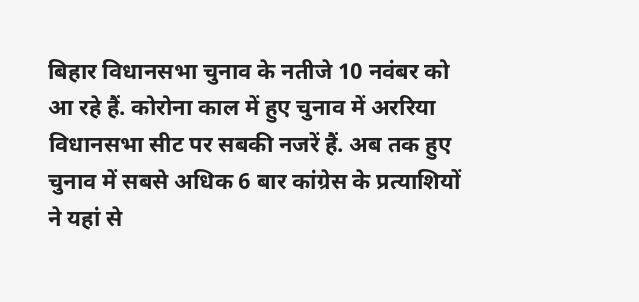बिहार विधानसभा चुनाव के नतीजे 10 नवंबर को आ रहे हैं. कोरोना काल में हुए चुनाव में अररिया विधानसभा सीट पर सबकी नजरें हैं. अब तक हुए चुनाव में सबसे अधिक 6 बार कांग्रेस के प्रत्याशियों ने यहां से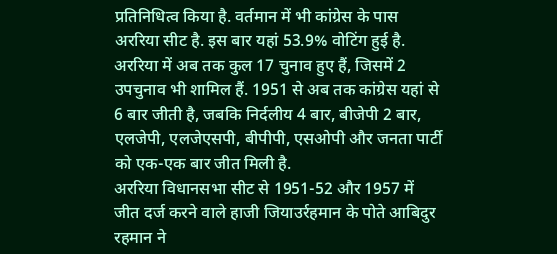प्रतिनिधित्व किया है. वर्तमान में भी कांग्रेस के पास अररिया सीट है. इस बार यहां 53.9% वोटिंग हुई है.
अररिया में अब तक कुल 17 चुनाव हुए हैं, जिसमें 2 उपचुनाव भी शामिल हैं. 1951 से अब तक कांग्रेस यहां से 6 बार जीती है, जबकि निर्दलीय 4 बार, बीजेपी 2 बार, एलजेपी, एलजेएसपी, बीपीपी, एसओपी और जनता पार्टी को एक-एक बार जीत मिली है.
अररिया विधानसभा सीट से 1951-52 और 1957 में जीत दर्ज करने वाले हाजी जियाउर्रहमान के पोते आबिदुर रहमान ने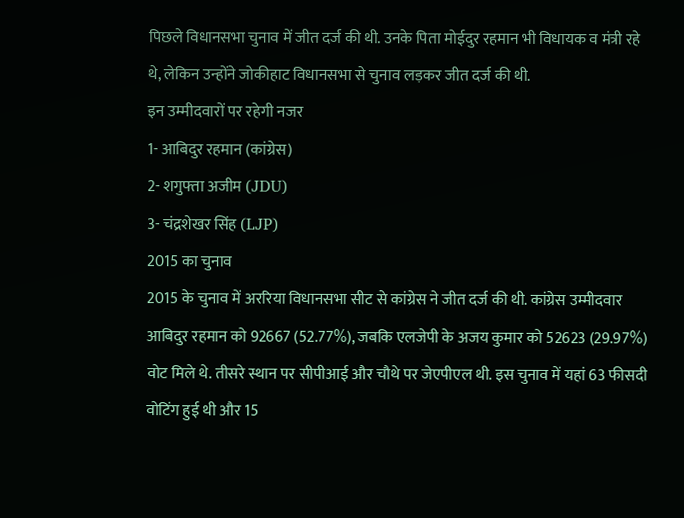पिछले विधानसभा चुनाव में जीत दर्ज की थी. उनके पिता मोईदुर रहमान भी विधायक व मंत्री रहे थे, लेकिन उन्होंने जोकीहाट विधानसभा से चुनाव लड़कर जीत दर्ज की थी.
इन उम्मीदवारों पर रहेगी नजर
1- आबिदुर रहमान (कांग्रेस)
2- शगुफ्ता अजीम (JDU)
3- चंद्रशेखर सिंह (LJP)
2015 का चुनाव
2015 के चुनाव में अररिया विधानसभा सीट से कांग्रेस ने जीत दर्ज की थी. कांग्रेस उम्मीदवार आबिदुर रहमान को 92667 (52.77%), जबकि एलजेपी के अजय कुमार को 52623 (29.97%) वोट मिले थे. तीसरे स्थान पर सीपीआई और चौथे पर जेएपीएल थी. इस चुनाव में यहां 63 फीसदी वोटिंग हुई थी और 15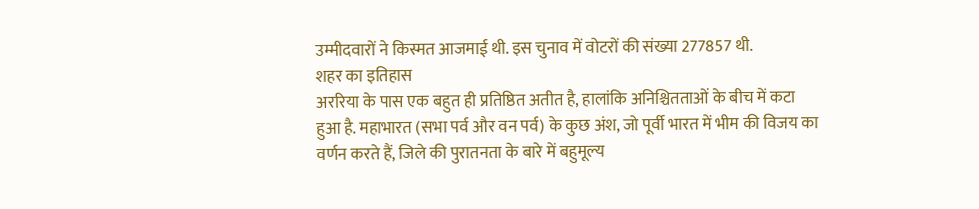उम्मीदवारों ने किस्मत आजमाई थी. इस चुनाव में वोटरों की संख्या 277857 थी.
शहर का इतिहास
अररिया के पास एक बहुत ही प्रतिष्ठित अतीत है, हालांकि अनिश्चितताओं के बीच में कटा हुआ है. महाभारत (सभा पर्व और वन पर्व) के कुछ अंश, जो पूर्वी भारत में भीम की विजय का वर्णन करते हैं, जिले की पुरातनता के बारे में बहुमूल्य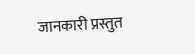जानकारी प्रस्तुत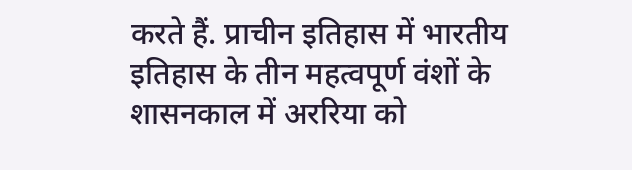करते हैं. प्राचीन इतिहास में भारतीय इतिहास के तीन महत्वपूर्ण वंशों के शासनकाल में अररिया को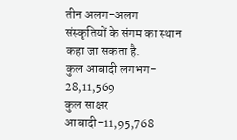तीन अलग-अलग संस्कृतियों के संगम का स्थान कहा जा सकता है.
कुल आबादी लगभग- 28,11,569
कुल साक्षर आबादी-11,95,768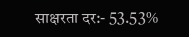साक्षरता दर:- 53.53%